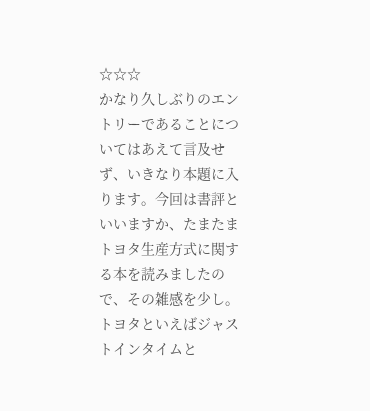☆☆☆
かなり久しぶりのエントリーであることについてはあえて言及せず、いきなり本題に入ります。今回は書評といいますか、たまたまトヨタ生産方式に関する本を読みましたので、その雑感を少し。
トヨタといえばジャストインタイムと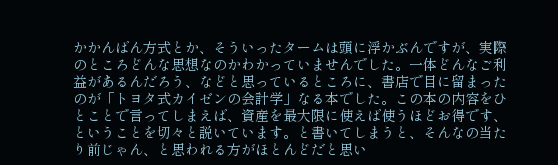かかんばん方式とか、そういったタームは頭に浮かぶんですが、実際のところどんな思想なのかわかっていませんでした。一体どんなご利益があるんだろう、などと思っているところに、書店で目に留まったのが「トヨタ式カイゼンの会計学」なる本でした。この本の内容をひとことで言ってしまえば、資産を最大限に使えば使うほどお得です、ということを切々と説いています。と書いてしまうと、そんなの当たり前じゃん、と思われる方がほとんどだと思い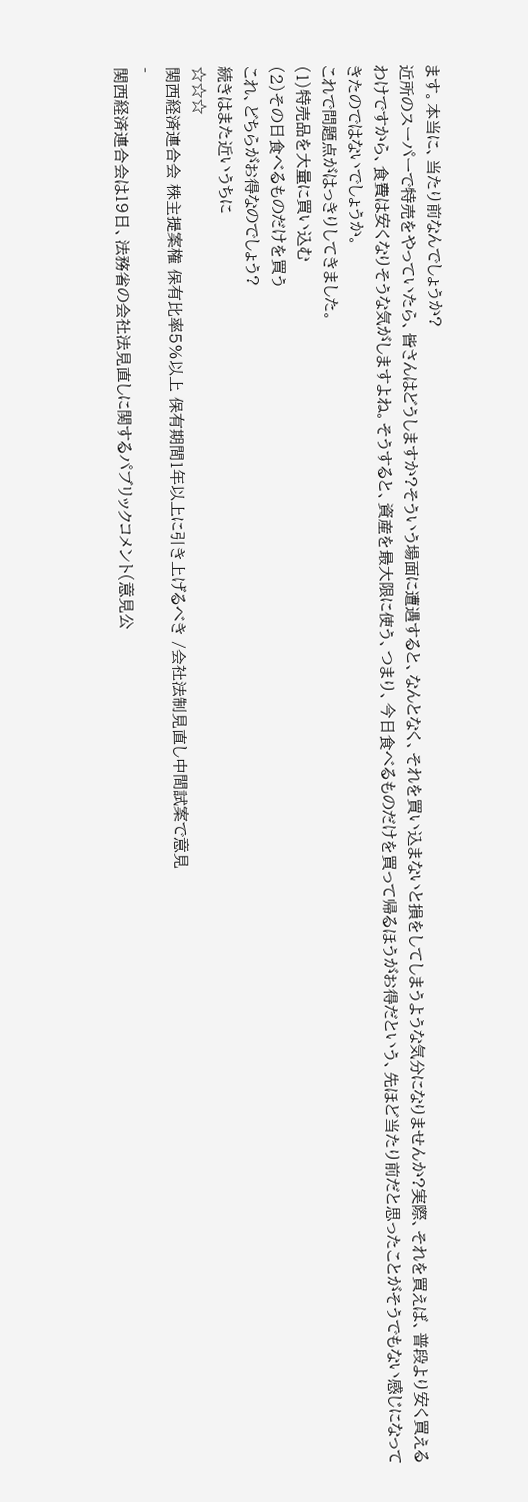ます。本当に、当たり前なんでしょうか?
近所のスーパーで特売をやっていたら、皆さんはどうしますか?そういう場面に遭遇すると、なんとなく、それを買い込まないと損をしてしまうような気分になりませんか?実際、それを買えば、普段より安く買えるわけですから、食費は安くなりそうな気がしますよね。そうすると、資産を最大限に使う、つまり、今日食べるものだけを買って帰るほうがお得だという、先ほど当たり前だと思ったことがそうでもない感じになってきたのではないでしょうか。
これで問題点がはっきりしてきました。
(1)特売品を大量に買い込む
(2)その日食べるものだけを買う
これ、どちらがお得なのでしょう?
続きはまた近いうちに
☆☆☆
関西経済連合会 株主提案権 保有比率5%以上 保有期間1年以上に引き上げるべき /会社法制見直し中間試案で意見
-
関西経済連合会は19日、法務省の会社法見直しに関するパブリックコメント(意見公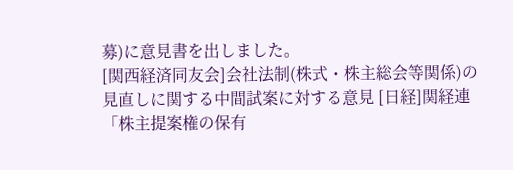募)に意見書を出しました。
[関西経済同友会]会社法制(株式・株主総会等関係)の見直しに関する中間試案に対する意見 [日経]関経連「株主提案権の保有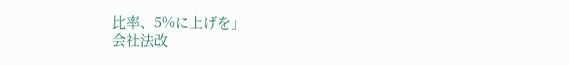比率、5%に上げを」
会社法改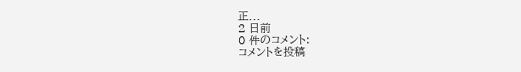正...
2 日前
0 件のコメント:
コメントを投稿